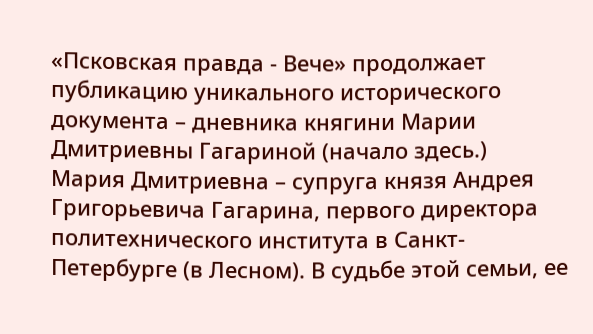«Псковская правда - Вече» продолжает публикацию уникального исторического документа – дневника княгини Марии Дмитриевны Гагариной (начало здесь.)
Мария Дмитриевна – супруга князя Андрея Григорьевича Гагарина, первого директора политехнического института в Санкт-Петербурге (в Лесном). В судьбе этой семьи, ее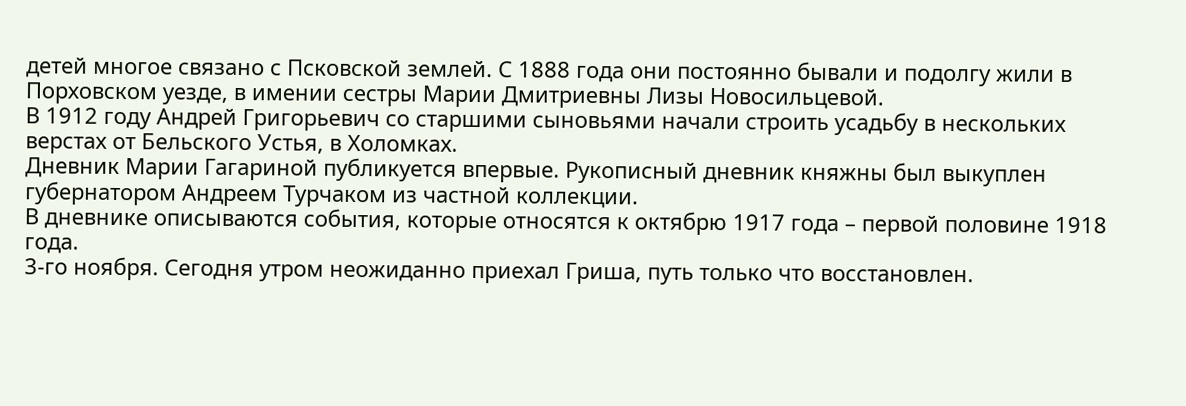детей многое связано с Псковской землей. С 1888 года они постоянно бывали и подолгу жили в Порховском уезде, в имении сестры Марии Дмитриевны Лизы Новосильцевой.
В 1912 году Андрей Григорьевич со старшими сыновьями начали строить усадьбу в нескольких верстах от Бельского Устья, в Холомках.
Дневник Марии Гагариной публикуется впервые. Рукописный дневник княжны был выкуплен губернатором Андреем Турчаком из частной коллекции.
В дневнике описываются события, которые относятся к октябрю 1917 года – первой половине 1918 года.
3-го ноября. Сегодня утром неожиданно приехал Гриша, путь только что восстановлен.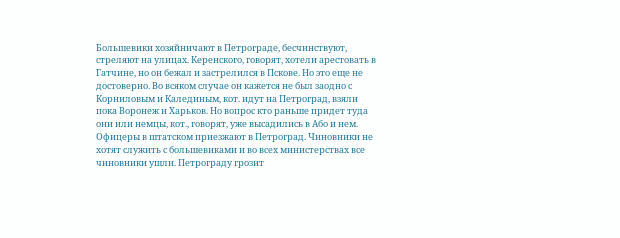Большевики хозяйничают в Петрограде, бесчинствуют, стреляют на улицах. Керенского, говорят, хотели арестовать в Гатчине, но он бежал и застрелился в Пскове. Но это еще не достоверно. Во всяком случае он кажется не был заодно с Корниловым и Калединым, кот. идут на Петроград, взяли пока Воронеж и Харьков. Но вопрос кто раньше придет туда они или немцы, кот., говорят, уже высадились в Або и нем. Офицеры в штатском приезжают в Петроград. Чиновники не хотят служить с большевиками и во всех министерствах все чиновники ушли. Петрограду грозит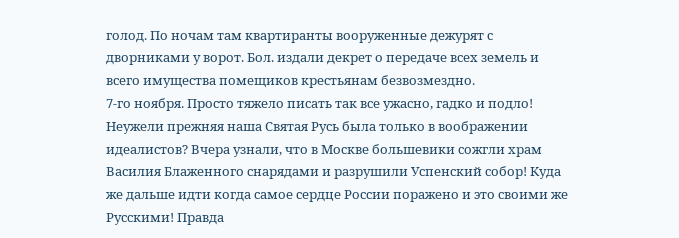голод. По ночам там квартиранты вооруженные дежурят с дворниками у ворот. Бол. издали декрет о передаче всех земель и всего имущества помещиков крестьянам безвозмездно.
7-го ноября. Просто тяжело писать так все ужасно, гадко и подло! Неужели прежняя наша Святая Русь была только в воображении идеалистов? Вчера узнали, что в Москве большевики сожгли храм Василия Блаженного снарядами и разрушили Успенский собор! Куда же дальше идти когда самое сердце России поражено и это своими же Русскими! Правда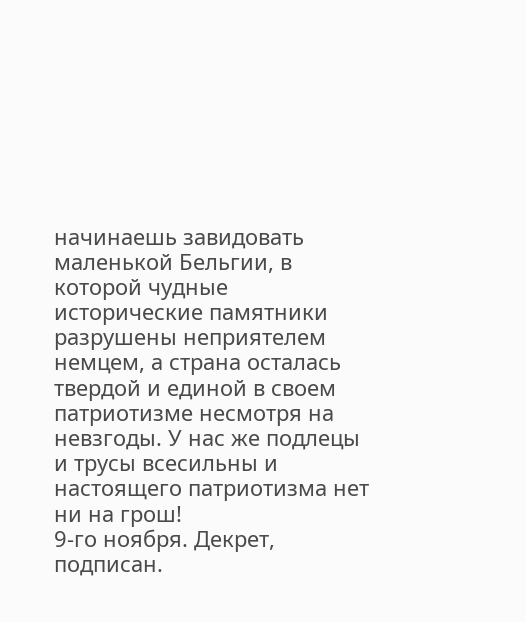начинаешь завидовать маленькой Бельгии, в которой чудные исторические памятники разрушены неприятелем немцем, а страна осталась твердой и единой в своем патриотизме несмотря на невзгоды. У нас же подлецы и трусы всесильны и настоящего патриотизма нет ни на грош!
9-го ноября. Декрет, подписан.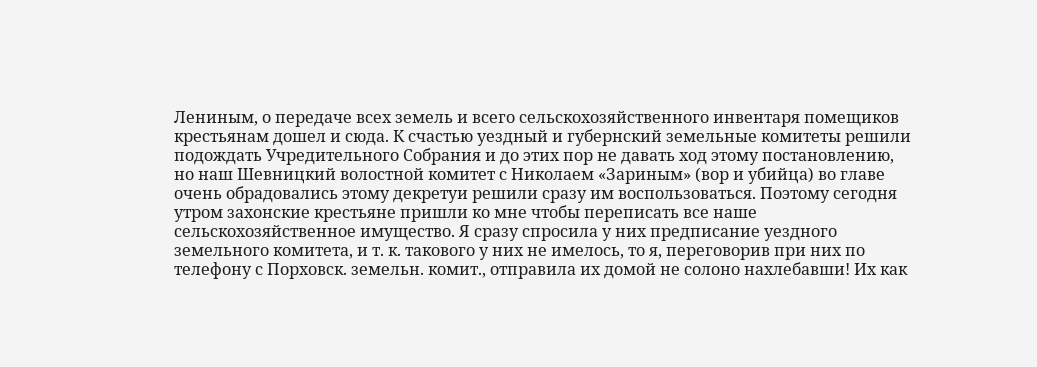Лениным, о передаче всех земель и всего сельскохозяйственного инвентаря помещиков крестьянам дошел и сюда. К счастью уездный и губернский земельные комитеты решили подождать Учредительного Собрания и до этих пор не давать ход этому постановлению, но наш Шевницкий волостной комитет с Николаем «Зариным» (вор и убийца) во главе очень обрадовались этому декретуи решили сразу им воспользоваться. Поэтому сегодня утром захонские крестьяне пришли ко мне чтобы переписать все наше сельскохозяйственное имущество. Я сразу спросила у них предписание уездного земельного комитета, и т. к. такового у них не имелось, то я, переговорив при них по телефону с Порховск. земельн. комит., отправила их домой не солоно нахлебавши! Их как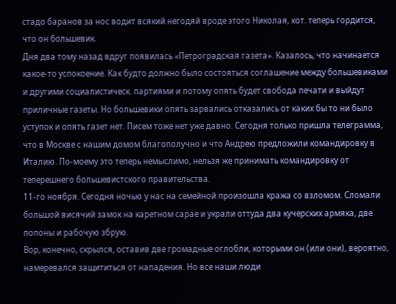стадо баранов за нос водит всякий негодяй вроде этого Николая, кот. теперь гордится, что он большевик.
Дня два тому назад вдруг появилась «Петроградская газета». Казалось, что начинается какое-то успокоение. Как будто должно было состояться соглашение между большевиками и другими социалистическ. партиями и потому опять будет свобода печати и выйдут приличные газеты. Но большевики опять зарвались отказались от каких бы то ни было уступок и опять газет нет. Писем тоже нет уже давно. Сегодня только пришла телеграмма, что в Москве с нашим домом благополучно и что Андрею предложили командировку в Италию. По-моему это теперь немыслимо, нельзя же принимать командировку от теперешнего большевистского правительства.
11-го ноября. Сегодня ночью у нас на семейной произошла кража со взломом. Сломали большой висячий замок на каретном сарае и украли оттуда два кучерских армяка, две попоны и рабочую збрую.
Вор, конечно, скрылся, оставив две громадные оглобли, которыми он (или они), вероятно, намеревался защититься от нападения. Но все наши люди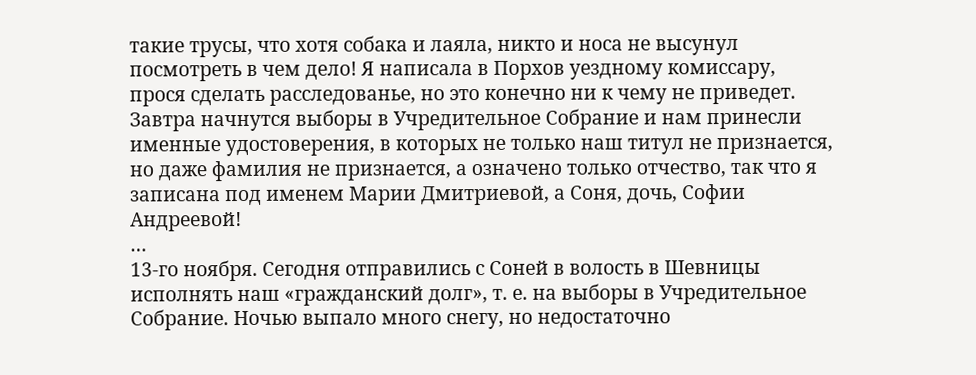такие трусы, что хотя собака и лаяла, никто и носа не высунул посмотреть в чем дело! Я написала в Порхов уездному комиссару, прося сделать расследованье, но это конечно ни к чему не приведет.
Завтра начнутся выборы в Учредительное Собрание и нам принесли именные удостоверения, в которых не только наш титул не признается, но даже фамилия не признается, а означено только отчество, так что я записана под именем Марии Дмитриевой, а Соня, дочь, Софии Андреевой!
…
13-го ноября. Сегодня отправились с Соней в волость в Шевницы исполнять наш «гражданский долг», т. е. на выборы в Учредительное Собрание. Ночью выпало много снегу, но недостаточно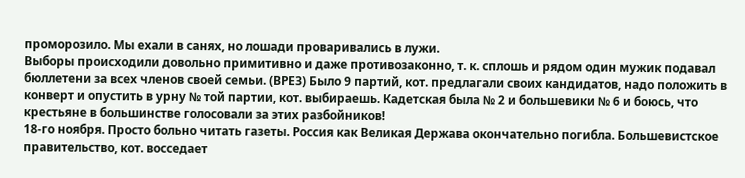проморозило. Мы ехали в санях, но лошади проваривались в лужи.
Выборы происходили довольно примитивно и даже противозаконно, т. к. сплошь и рядом один мужик подавал бюллетени за всех членов своей семьи. (ВРЕЗ) Было 9 партий, кот. предлагали своих кандидатов, надо положить в конверт и опустить в урну № той партии, кот. выбираешь. Кадетская была № 2 и большевики № 6 и боюсь, что крестьяне в большинстве голосовали за этих разбойников!
18-го ноября. Просто больно читать газеты. Россия как Великая Держава окончательно погибла. Большевистское правительство, кот. восседает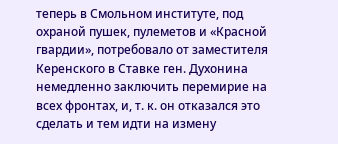теперь в Смольном институте, под охраной пушек, пулеметов и «Красной гвардии», потребовало от заместителя Керенского в Ставке ген. Духонина немедленно заключить перемирие на всех фронтах, и, т. к. он отказался это сделать и тем идти на измену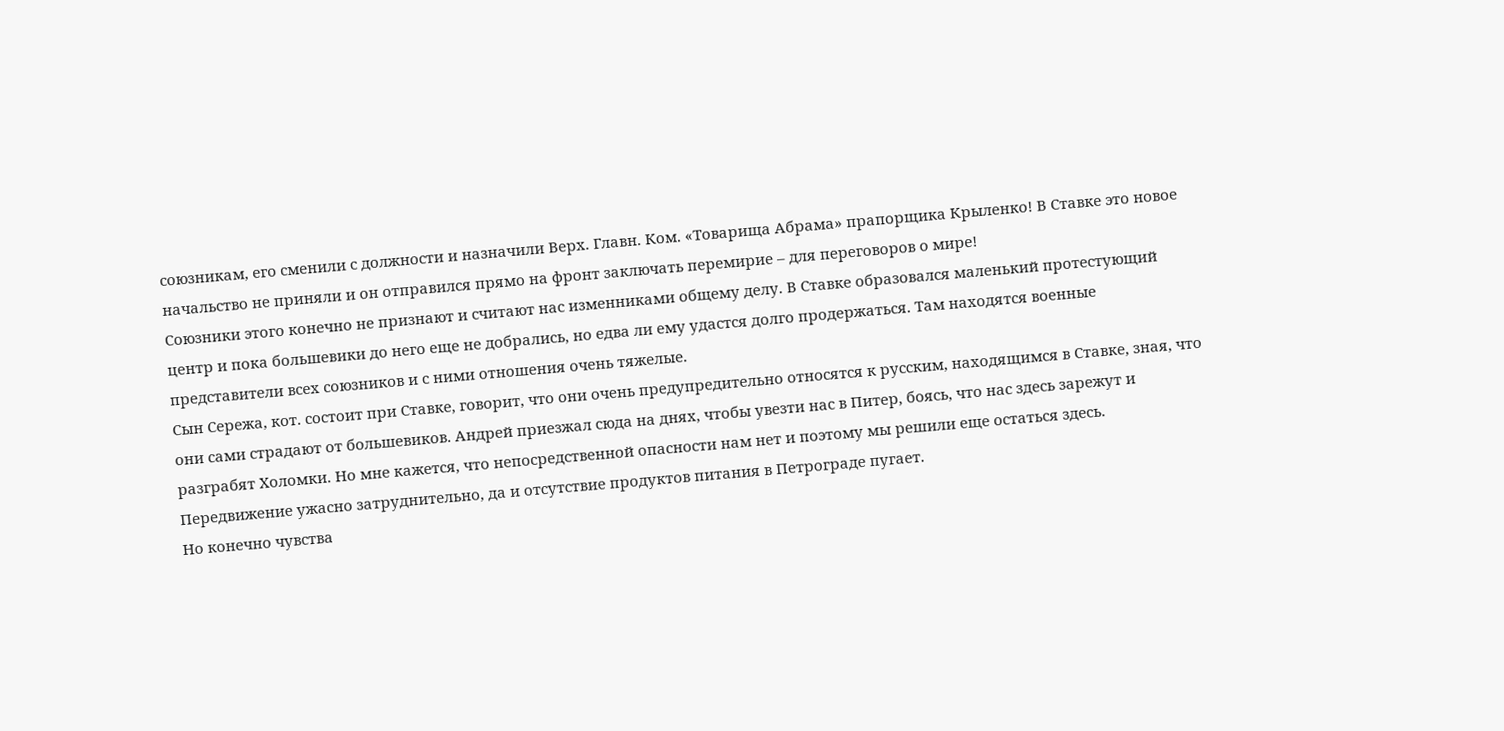союзникам, его сменили с должности и назначили Верх. Главн. Ком. «Товарища Абрама» прапорщика Крыленко! В Ставке это новое начальство не приняли и он отправился прямо на фронт заключать перемирие – для переговоров о мире!
Союзники этого конечно не признают и считают нас изменниками общему делу. В Ставке образовался маленький протестующий центр и пока большевики до него еще не добрались, но едва ли ему удастся долго продержаться. Там находятся военные представители всех союзников и с ними отношения очень тяжелые.
Сын Сережа, кот. состоит при Ставке, говорит, что они очень предупредительно относятся к русским, находящимся в Ставке, зная, что они сами страдают от большевиков. Андрей приезжал сюда на днях, чтобы увезти нас в Питер, боясь, что нас здесь зарежут и разграбят Холомки. Но мне кажется, что непосредственной опасности нам нет и поэтому мы решили еще остаться здесь. Передвижение ужасно затруднительно, да и отсутствие продуктов питания в Петрограде пугает.
Но конечно чувства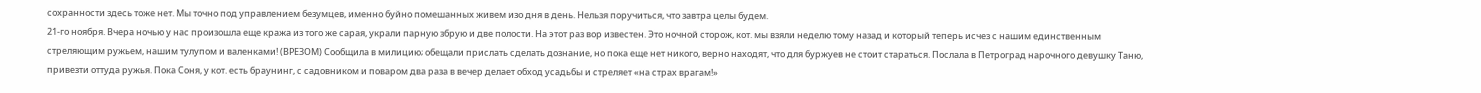сохранности здесь тоже нет. Мы точно под управлением безумцев, именно буйно помешанных живем изо дня в день. Нельзя поручиться, что завтра целы будем.
21-го ноября. Вчера ночью у нас произошла еще кража из того же сарая, украли парную збрую и две полости. На этот раз вор известен. Это ночной сторож, кот. мы взяли неделю тому назад и который теперь исчез с нашим единственным стреляющим ружьем, нашим тулупом и валенками! (ВРЕЗОМ) Сообщила в милицию; обещали прислать сделать дознание, но пока еще нет никого, верно находят, что для буржуев не стоит стараться. Послала в Петроград нарочного девушку Таню, привезти оттуда ружья. Пока Соня, у кот. есть браунинг, с садовником и поваром два раза в вечер делает обход усадьбы и стреляет «на страх врагам!»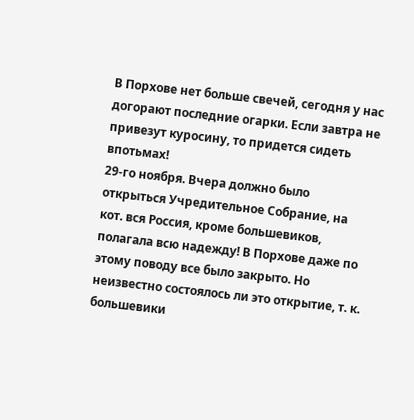В Порхове нет больше свечей, сегодня у нас догорают последние огарки. Если завтра не привезут куросину, то придется сидеть впотьмах!
29-го ноября. Вчера должно было открыться Учредительное Собрание, на кот. вся Россия, кроме большевиков, полагала всю надежду! В Порхове даже по этому поводу все было закрыто. Но неизвестно состоялось ли это открытие, т. к. большевики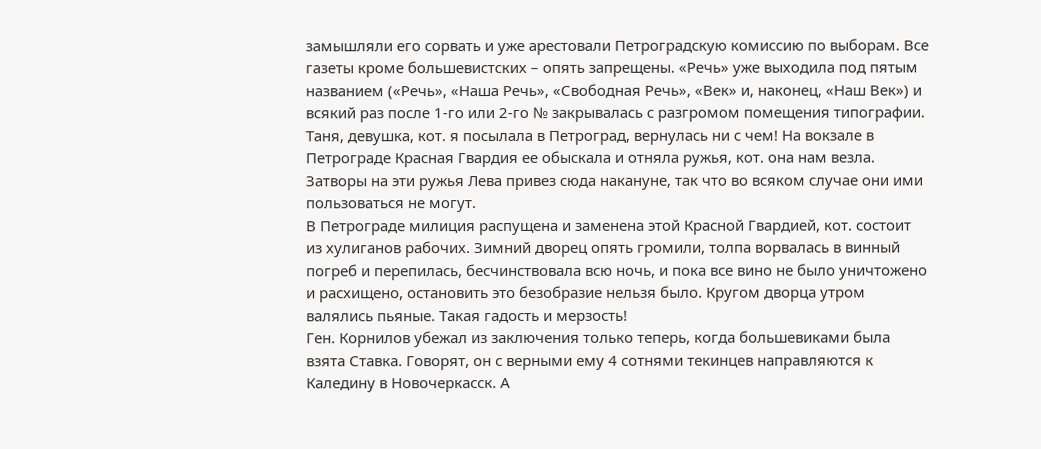замышляли его сорвать и уже арестовали Петроградскую комиссию по выборам. Все газеты кроме большевистских – опять запрещены. «Речь» уже выходила под пятым названием («Речь», «Наша Речь», «Свободная Речь», «Век» и, наконец, «Наш Век») и всякий раз после 1-го или 2-го № закрывалась с разгромом помещения типографии. Таня, девушка, кот. я посылала в Петроград, вернулась ни с чем! На вокзале в Петрограде Красная Гвардия ее обыскала и отняла ружья, кот. она нам везла. Затворы на эти ружья Лева привез сюда накануне, так что во всяком случае они ими пользоваться не могут.
В Петрограде милиция распущена и заменена этой Красной Гвардией, кот. состоит из хулиганов рабочих. Зимний дворец опять громили, толпа ворвалась в винный погреб и перепилась, бесчинствовала всю ночь, и пока все вино не было уничтожено и расхищено, остановить это безобразие нельзя было. Кругом дворца утром валялись пьяные. Такая гадость и мерзость!
Ген. Корнилов убежал из заключения только теперь, когда большевиками была взята Ставка. Говорят, он с верными ему 4 сотнями текинцев направляются к Каледину в Новочеркасск. А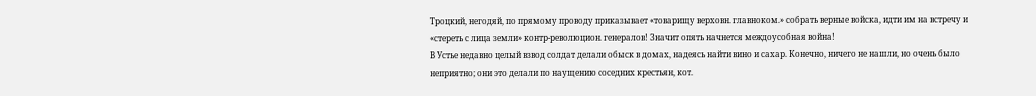Троцкий, негодяй, по прямому проводу приказывает «товарищу верховн. главноком.» собрать верные войска, идти им на встречу и «стереть с лица земли» контр-революцион. генералов! Значит опять начнется междоусобная война!
В Устье недавно целый взвод солдат делали обыск в домах, надеясь найти вино и сахар. Конечно, ничего не нашли, но очень было неприятно; они это делали по наущению соседних крестьян, кот.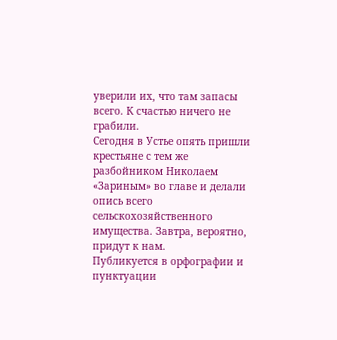уверили их, что там запасы всего. К счастью ничего не грабили.
Сегодня в Устье опять пришли крестьяне с тем же разбойником Николаем «Зариным» во главе и делали опись всего сельскохозяйственного имущества. Завтра, вероятно, придут к нам.
Публикуется в орфографии и пунктуации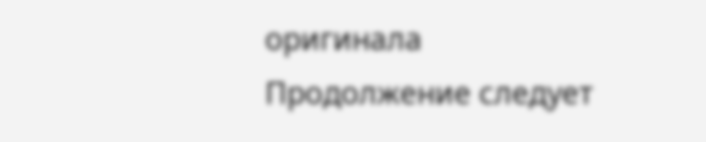оригинала
Продолжение следует